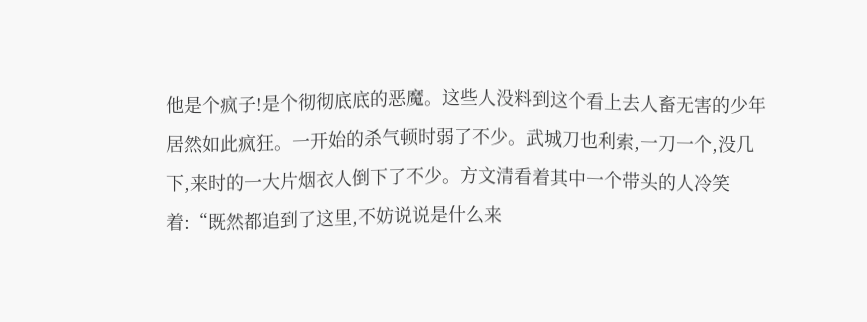他是个疯子!是个彻彻底底的恶魔。这些人没料到这个看上去人畜无害的少年居然如此疯狂。一开始的杀气顿时弱了不少。武城刀也利索,一刀一个,没几下,来时的一大片烟衣人倒下了不少。方文清看着其中一个带头的人冷笑着:“既然都追到了这里,不妨说说是什么来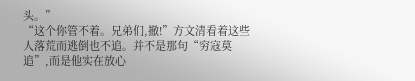头。”
“这个你管不着。兄弟们,撤!”方文清看着这些人落荒而逃倒也不追。并不是那句“穷寇莫追”,而是他实在放心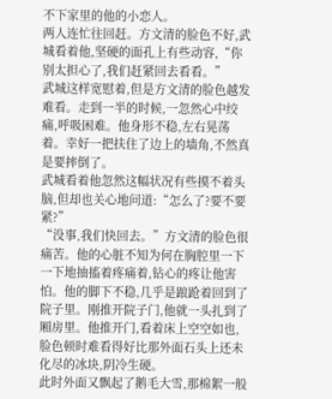不下家里的他的小恋人。
两人连忙往回赶。方文清的脸色不好,武城看着他,坚硬的面孔上有些动容,“你别太担心了,我们赶紧回去看看。”
武城这样宽慰着,但是方文清的脸色越发难看。走到一半的时候,一忽然心中绞痛,呼吸困难。他身形不稳,左右晃荡着。幸好一把扶住了边上的墙角,不然真是要摔倒了。
武城看着他忽然这幅状况有些摸不着头脑,但却也关心地问道:“怎么了?要不要紧?”
“没事,我们快回去。”方文清的脸色很痛苦。他的心脏不知为何在胸腔里一下一下地抽搐着疼痛着,钻心的疼让他害怕。他的脚下不稳,几乎是踉跄着回到了院子里。刚推开院子门,他就一头扎到了厢房里。他推开门,看着床上空空如也,脸色顿时难看得好比那外面石头上还未化尽的冰块,阴冷生硬。
此时外面又飘起了鹅毛大雪,那棉絮一般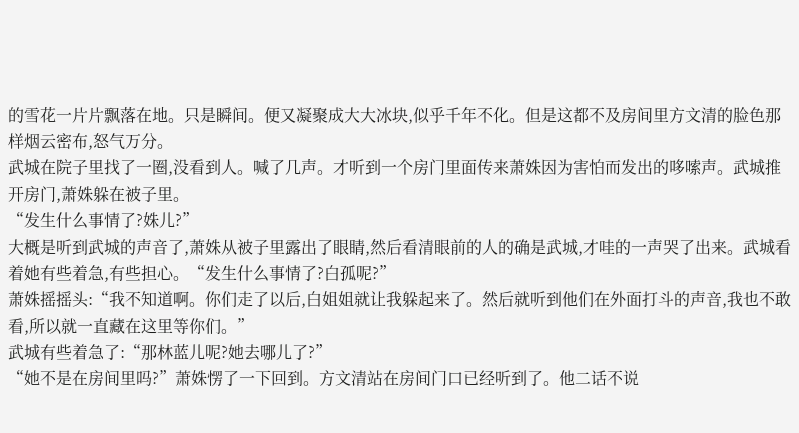的雪花一片片飘落在地。只是瞬间。便又凝聚成大大冰块,似乎千年不化。但是这都不及房间里方文清的脸色那样烟云密布,怒气万分。
武城在院子里找了一圈,没看到人。喊了几声。才听到一个房门里面传来萧姝因为害怕而发出的哆嗦声。武城推开房门,萧姝躲在被子里。
“发生什么事情了?姝儿?”
大概是听到武城的声音了,萧姝从被子里露出了眼睛,然后看清眼前的人的确是武城,才哇的一声哭了出来。武城看着她有些着急,有些担心。“发生什么事情了?白孤呢?”
萧姝摇摇头:“我不知道啊。你们走了以后,白姐姐就让我躲起来了。然后就听到他们在外面打斗的声音,我也不敢看,所以就一直藏在这里等你们。”
武城有些着急了:“那林蓝儿呢?她去哪儿了?”
“她不是在房间里吗?”萧姝愣了一下回到。方文清站在房间门口已经听到了。他二话不说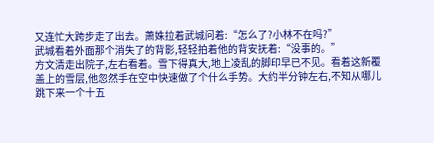又连忙大跨步走了出去。萧姝拉着武城问着:“怎么了?小林不在吗?”
武城看着外面那个消失了的背影,轻轻拍着他的背安抚着:“没事的。”
方文清走出院子,左右看着。雪下得真大,地上凌乱的脚印早已不见。看着这新覆盖上的雪层,他忽然手在空中快速做了个什么手势。大约半分钟左右,不知从哪儿跳下来一个十五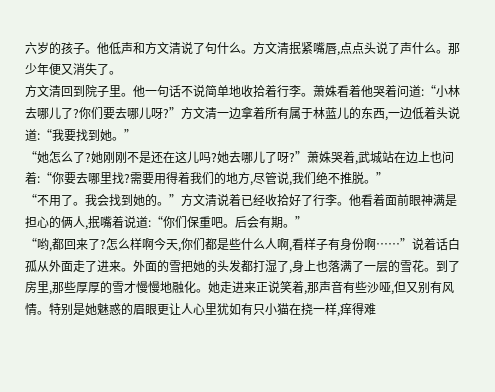六岁的孩子。他低声和方文清说了句什么。方文清抿紧嘴唇,点点头说了声什么。那少年便又消失了。
方文清回到院子里。他一句话不说简单地收拾着行李。萧姝看着他哭着问道:“小林去哪儿了?你们要去哪儿呀?”方文清一边拿着所有属于林蓝儿的东西,一边低着头说道:“我要找到她。”
“她怎么了?她刚刚不是还在这儿吗?她去哪儿了呀?”萧姝哭着,武城站在边上也问着:“你要去哪里找?需要用得着我们的地方,尽管说,我们绝不推脱。”
“不用了。我会找到她的。”方文清说着已经收拾好了行李。他看着面前眼神满是担心的俩人,抿嘴着说道:“你们保重吧。后会有期。”
“哟,都回来了?怎么样啊今天,你们都是些什么人啊,看样子有身份啊……”说着话白孤从外面走了进来。外面的雪把她的头发都打湿了,身上也落满了一层的雪花。到了房里,那些厚厚的雪才慢慢地融化。她走进来正说笑着,那声音有些沙哑,但又别有风情。特别是她魅惑的眉眼更让人心里犹如有只小猫在挠一样,痒得难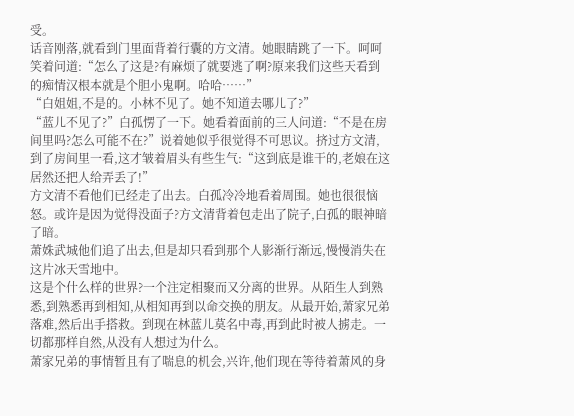受。
话音刚落,就看到门里面背着行囊的方文清。她眼睛跳了一下。呵呵笑着问道:“怎么了这是?有麻烦了就要逃了啊?原来我们这些天看到的痴情汉根本就是个胆小鬼啊。哈哈……”
“白姐姐,不是的。小林不见了。她不知道去哪儿了?”
“蓝儿不见了?”白孤愣了一下。她看着面前的三人问道:“不是在房间里吗?怎么可能不在?”说着她似乎很觉得不可思议。挤过方文清,到了房间里一看,这才皱着眉头有些生气:“这到底是谁干的,老娘在这居然还把人给弄丢了!”
方文清不看他们已经走了出去。白孤冷冷地看着周围。她也很很恼怒。或许是因为觉得没面子?方文清背着包走出了院子,白孤的眼神暗了暗。
萧姝武城他们追了出去,但是却只看到那个人影渐行渐远,慢慢消失在这片冰天雪地中。
这是个什么样的世界?一个注定相聚而又分离的世界。从陌生人到熟悉,到熟悉再到相知,从相知再到以命交换的朋友。从最开始,萧家兄弟落难,然后出手搭救。到现在林蓝儿莫名中毒,再到此时被人掳走。一切都那样自然,从没有人想过为什么。
萧家兄弟的事情暂且有了喘息的机会,兴许,他们现在等待着萧风的身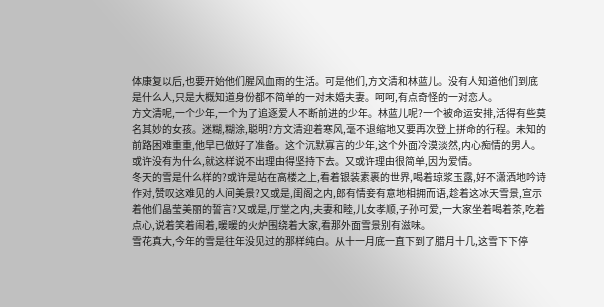体康复以后,也要开始他们腥风血雨的生活。可是他们,方文清和林蓝儿。没有人知道他们到底是什么人,只是大概知道身份都不简单的一对未婚夫妻。呵呵,有点奇怪的一对恋人。
方文清呢,一个少年,一个为了追逐爱人不断前进的少年。林蓝儿呢?一个被命运安排,活得有些莫名其妙的女孩。迷糊,糊涂,聪明?方文清迎着寒风,毫不退缩地又要再次登上拼命的行程。未知的前路困难重重,他早已做好了准备。这个沉默寡言的少年,这个外面冷漠淡然,内心痴情的男人。
或许没有为什么,就这样说不出理由得坚持下去。又或许理由很简单,因为爱情。
冬天的雪是什么样的?或许是站在高楼之上,看着银装素裹的世界,喝着琼浆玉露,好不潇洒地吟诗作对,赞叹这难见的人间美景?又或是,闺阁之内,郎有情妾有意地相拥而语,趁着这冰天雪景,宣示着他们晶莹美丽的誓言?又或是,厅堂之内,夫妻和睦,儿女孝顺,子孙可爱,一大家坐着喝着茶,吃着点心,说着笑着闹着,暖暖的火炉围绕着大家,看那外面雪景别有滋味。
雪花真大,今年的雪是往年没见过的那样纯白。从十一月底一直下到了腊月十几,这雪下下停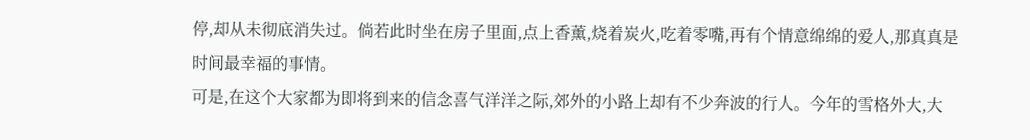停,却从未彻底消失过。倘若此时坐在房子里面,点上香薰,烧着炭火,吃着零嘴,再有个情意绵绵的爱人,那真真是时间最幸福的事情。
可是,在这个大家都为即将到来的信念喜气洋洋之际,郊外的小路上却有不少奔波的行人。今年的雪格外大,大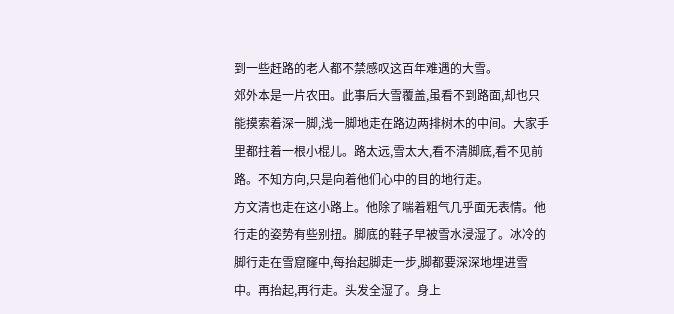到一些赶路的老人都不禁感叹这百年难遇的大雪。
郊外本是一片农田。此事后大雪覆盖,虽看不到路面,却也只能摸索着深一脚,浅一脚地走在路边两排树木的中间。大家手里都拄着一根小棍儿。路太远,雪太大,看不清脚底,看不见前路。不知方向,只是向着他们心中的目的地行走。
方文清也走在这小路上。他除了喘着粗气几乎面无表情。他行走的姿势有些别扭。脚底的鞋子早被雪水浸湿了。冰冷的脚行走在雪窟窿中,每抬起脚走一步,脚都要深深地埋进雪中。再抬起,再行走。头发全湿了。身上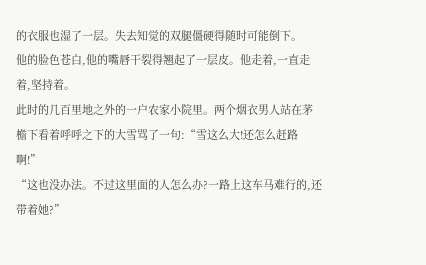的衣服也湿了一层。失去知觉的双腿僵硬得随时可能倒下。
他的脸色苍白,他的嘴唇干裂得翘起了一层皮。他走着,一直走着,坚持着。
此时的几百里地之外的一户农家小院里。两个烟衣男人站在茅檐下看着呼呼之下的大雪骂了一句:“雪这么大!还怎么赶路啊!”
“这也没办法。不过这里面的人怎么办?一路上这车马难行的,还带着她?”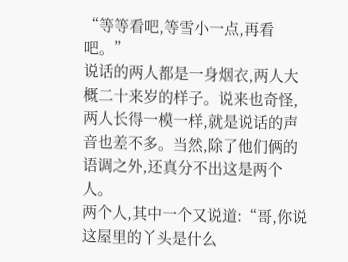“等等看吧,等雪小一点,再看吧。”
说话的两人都是一身烟衣,两人大概二十来岁的样子。说来也奇怪,两人长得一模一样,就是说话的声音也差不多。当然,除了他们俩的语调之外,还真分不出这是两个人。
两个人,其中一个又说道:“哥,你说这屋里的丫头是什么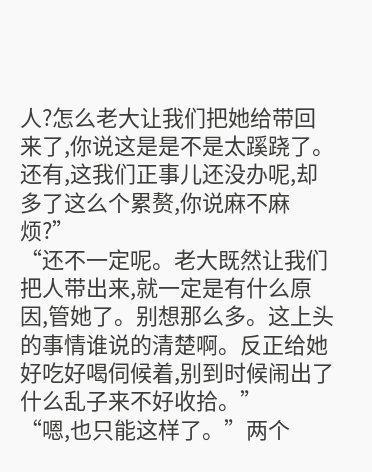人?怎么老大让我们把她给带回来了,你说这是是不是太蹊跷了。还有,这我们正事儿还没办呢,却多了这么个累赘,你说麻不麻烦?”
“还不一定呢。老大既然让我们把人带出来,就一定是有什么原因,管她了。别想那么多。这上头的事情谁说的清楚啊。反正给她好吃好喝伺候着,别到时候闹出了什么乱子来不好收拾。”
“嗯,也只能这样了。”两个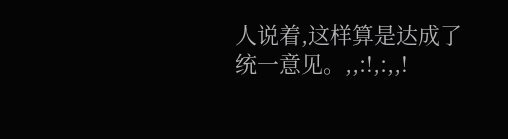人说着,这样算是达成了统一意见。,,:!,:,,!